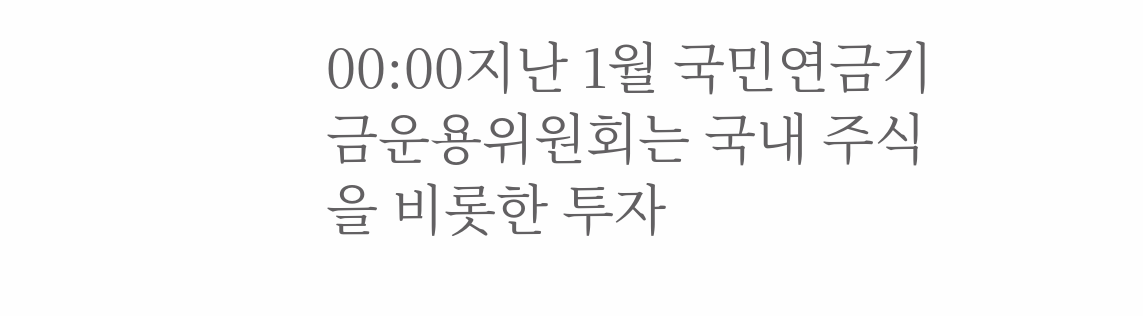00:00지난 1월 국민연금기금운용위원회는 국내 주식을 비롯한 투자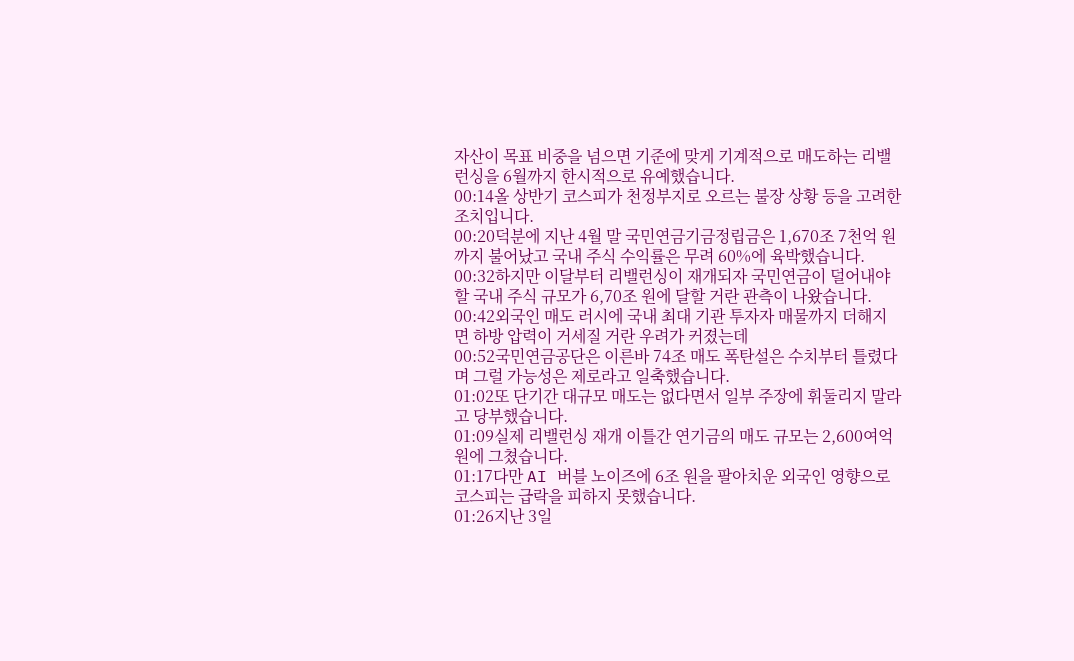자산이 목표 비중을 넘으면 기준에 맞게 기계적으로 매도하는 리밸런싱을 6월까지 한시적으로 유예했습니다.
00:14올 상반기 코스피가 천정부지로 오르는 불장 상황 등을 고려한 조치입니다.
00:20덕분에 지난 4월 말 국민연금기금정립금은 1,670조 7천억 원까지 불어났고 국내 주식 수익률은 무려 60%에 육박했습니다.
00:32하지만 이달부터 리밸런싱이 재개되자 국민연금이 덜어내야 할 국내 주식 규모가 6,70조 원에 달할 거란 관측이 나왔습니다.
00:42외국인 매도 러시에 국내 최대 기관 투자자 매물까지 더해지면 하방 압력이 거세질 거란 우려가 커졌는데
00:52국민연금공단은 이른바 74조 매도 폭탄설은 수치부터 틀렸다며 그럴 가능성은 제로라고 일축했습니다.
01:02또 단기간 대규모 매도는 없다면서 일부 주장에 휘둘리지 말라고 당부했습니다.
01:09실제 리밸런싱 재개 이틀간 연기금의 매도 규모는 2,600여억 원에 그쳤습니다.
01:17다만 AI 버블 노이즈에 6조 원을 팔아치운 외국인 영향으로 코스피는 급락을 피하지 못했습니다.
01:26지난 3일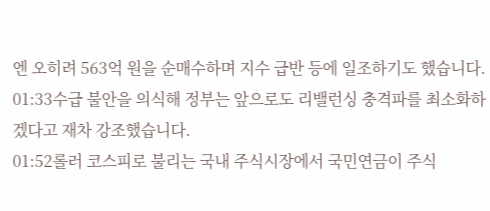엔 오히려 563억 원을 순매수하며 지수 급반 등에 일조하기도 했습니다.
01:33수급 불안을 의식해 정부는 앞으로도 리밸런싱 충격파를 최소화하겠다고 재차 강조했습니다.
01:52롤러 코스피로 불리는 국내 주식시장에서 국민연금이 주식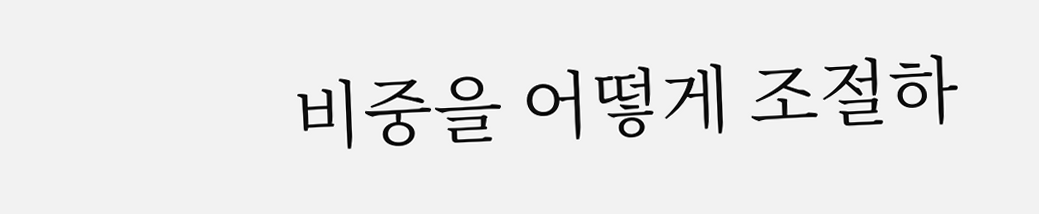비중을 어떻게 조절하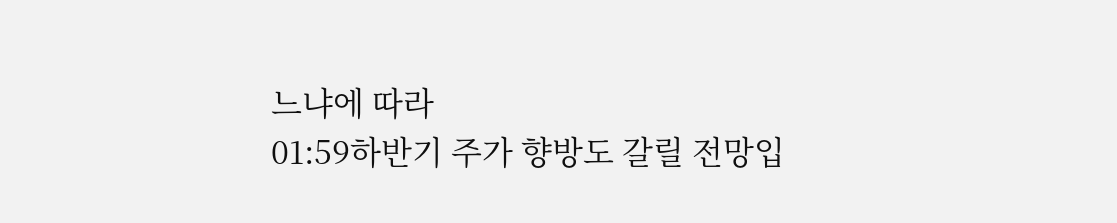느냐에 따라
01:59하반기 주가 향방도 갈릴 전망입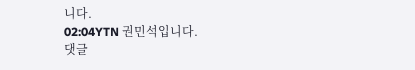니다.
02:04YTN 권민석입니다.
댓글